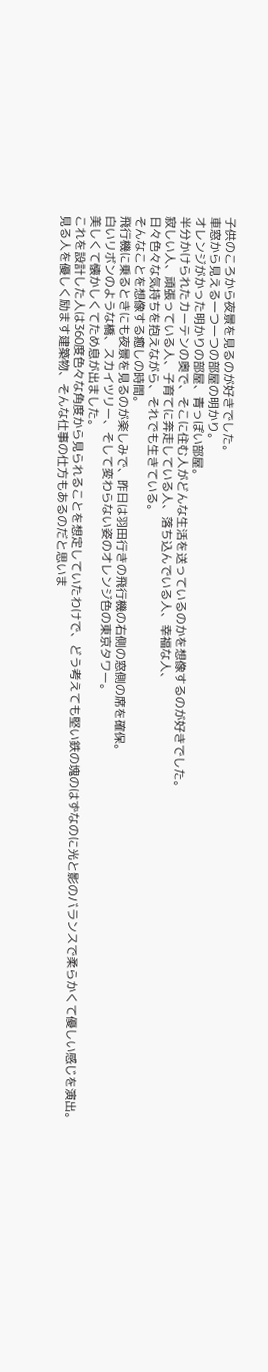子供のころから夜景を見るのが好きでした。
車窓から見える一つ一つの部屋の明かり。
オレンジがかった明かりの部屋、青っぽい部屋。
半分かけられたカーテンの奥で、そこに住む人がどんな生活を送っているのかを想像するのが好きでした。
寂しい人、頑張っている人、子育てに奔走している人、落ち込んでいる人、幸福な人、
日々色々な気持ちを抱えながら、それでも生きている。
そんなことを想像する癒しの時間。
飛行機に乗るときにも夜景を見るのが楽しみで、昨日は羽田行きの飛行機の右側の窓側の席を確保。
白いリボンのような橋、スカイツリー、そして変わらない姿のオレンジ色の東京タワー。
美しくて懐かしくてため息が出ました。
これを設計した人は360度色々な角度から見られることを想定していたわけで、どう考えても堅い鉄の塊のはずなのに光と影のバランスで柔らかくて優しい感じを演出。
見る人を優しく励ます建築物、そんな仕事の仕方もあるのだと思いま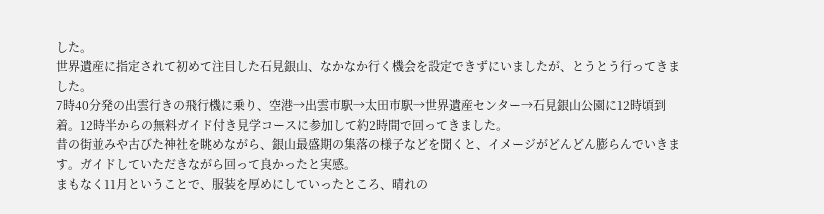した。
世界遺産に指定されて初めて注目した石見銀山、なかなか行く機会を設定できずにいましたが、とうとう行ってきました。
7時40分発の出雲行きの飛行機に乗り、空港→出雲市駅→太田市駅→世界遺産センター→石見銀山公園に12時頃到着。12時半からの無料ガイド付き見学コースに参加して約2時間で回ってきました。
昔の街並みや古びた神社を眺めながら、銀山最盛期の集落の様子などを聞くと、イメージがどんどん膨らんでいきます。ガイドしていただきながら回って良かったと実感。
まもなく11月ということで、服装を厚めにしていったところ、晴れの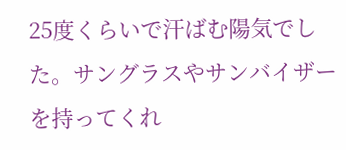25度くらいで汗ばむ陽気でした。サングラスやサンバイザーを持ってくれ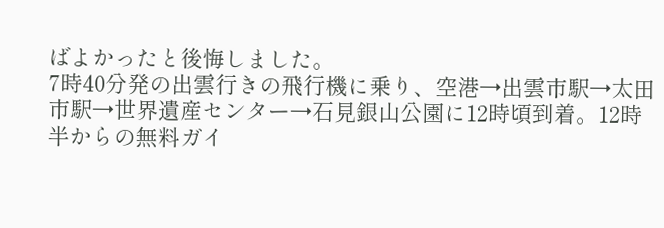ばよかったと後悔しました。
7時40分発の出雲行きの飛行機に乗り、空港→出雲市駅→太田市駅→世界遺産センター→石見銀山公園に12時頃到着。12時半からの無料ガイ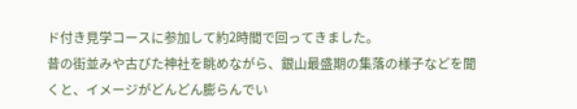ド付き見学コースに参加して約2時間で回ってきました。
昔の街並みや古びた神社を眺めながら、銀山最盛期の集落の様子などを聞くと、イメージがどんどん膨らんでい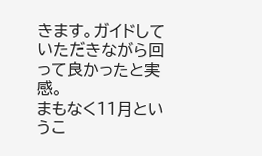きます。ガイドしていただきながら回って良かったと実感。
まもなく11月というこ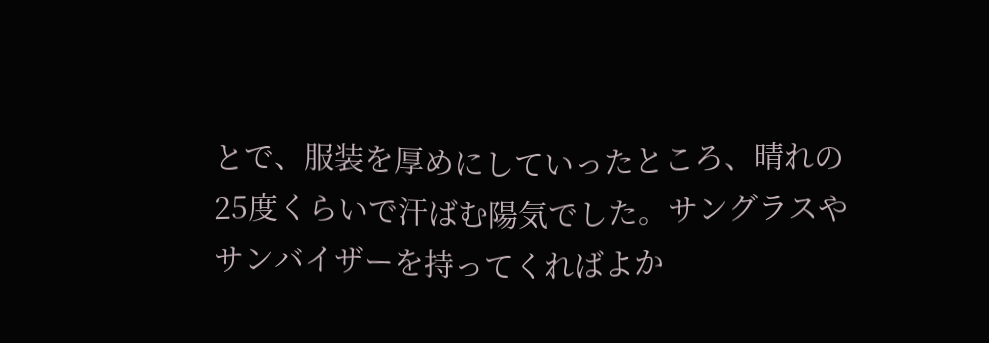とで、服装を厚めにしていったところ、晴れの25度くらいで汗ばむ陽気でした。サングラスやサンバイザーを持ってくればよか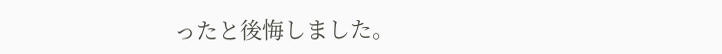ったと後悔しました。